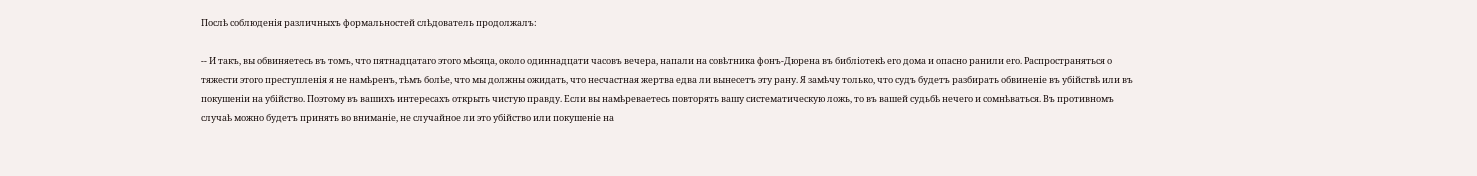Послѣ соблюденія различныхъ формальностей слѣдователь продолжалъ:

-- И такъ, вы обвиняетесь въ томъ, что пятнадцатаго этого мѣсяца, около одиннадцати часовъ вечера, напали на совѣтника фонъ-Дюрена въ библіотекѣ его дома и опасно ранили его. Распространяться о тяжести этого преступленія я не намѣренъ, тѣмъ болѣе, что мы должны ожидать, что несчастная жертва едва ли вынесетъ эту рану. Я замѣчу только, что судъ будетъ разбирать обвиненіе въ убійствѣ или въ покушеніи на убійство. Поэтому въ вашихъ интересахъ открыть чистую правду. Если вы намѣреваетесь повторять вашу систематическую ложь, то въ вашей судьбѣ нечего и сомнѣваться. Въ противномъ случаѣ можно будетъ принять во вниманіе, не случайное ли это убійство или покушеніе на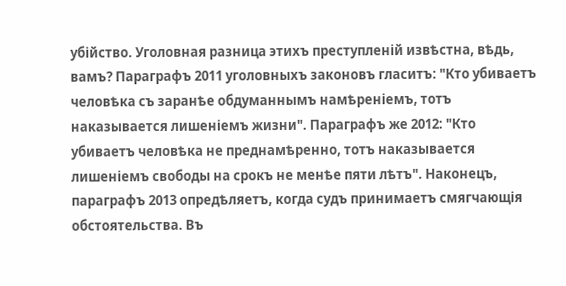убійство. Уголовная разница этихъ преступленій извѣстна, вѣдь, вамъ? Параграфъ 2011 уголовныхъ законовъ гласитъ: "Кто убиваетъ человѣка съ заранѣе обдуманнымъ намѣреніемъ, тотъ наказывается лишеніемъ жизни". Параграфъ же 2012: "Кто убиваетъ человѣка не преднамѣренно, тотъ наказывается лишеніемъ свободы на срокъ не менѣе пяти лѣтъ". Наконецъ, параграфъ 2013 опредѣляетъ, когда судъ принимаетъ смягчающія обстоятельства. Въ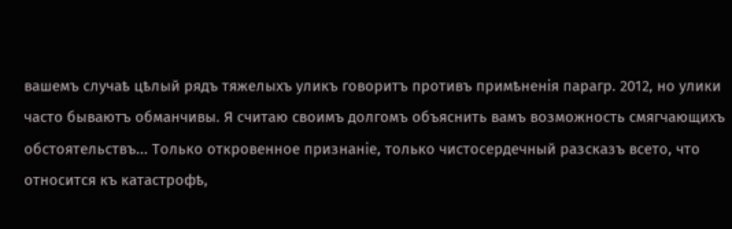вашемъ случаѣ цѣлый рядъ тяжелыхъ уликъ говоритъ противъ примѣненія парагр. 2012, но улики часто бываютъ обманчивы. Я считаю своимъ долгомъ объяснить вамъ возможность смягчающихъ обстоятельствъ... Только откровенное признаніе, только чистосердечный разсказъ всето, что относится къ катастрофѣ,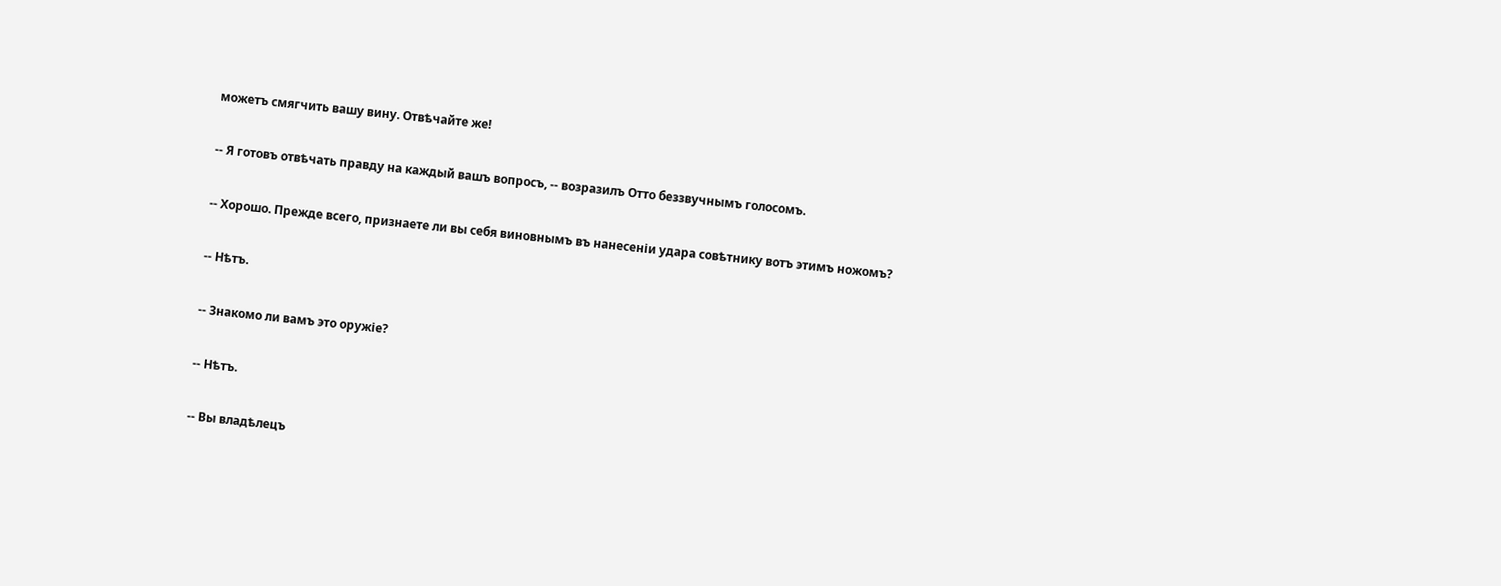можетъ смягчить вашу вину. Отвѣчайте же!

-- Я готовъ отвѣчать правду на каждый вашъ вопросъ, -- возразилъ Отто беззвучнымъ голосомъ.

-- Хорошо. Прежде всего, признаете ли вы себя виновнымъ въ нанесеніи удара совѣтнику вотъ этимъ ножомъ?

-- Нѣтъ.

-- Знакомо ли вамъ это оружіе?

-- Нѣтъ.

-- Вы владѣлецъ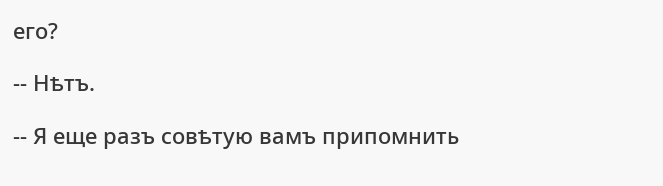его?

-- Нѣтъ.

-- Я еще разъ совѣтую вамъ припомнить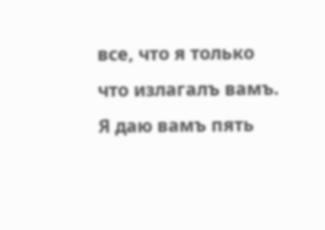все, что я только что излагалъ вамъ. Я даю вамъ пять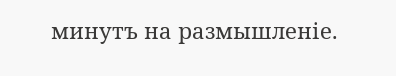минутъ на размышленіе.